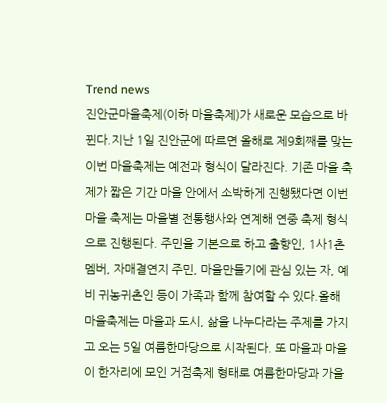Trend news
진안군마을축제(이하 마을축제)가 새로운 모습으로 바뀐다.지난 1일 진안군에 따르면 올해로 제9회째를 맞는 이번 마을축제는 예전과 형식이 달라진다. 기존 마을 축제가 짧은 기간 마을 안에서 소박하게 진행됐다면 이번 마을 축제는 마을별 전통행사와 연계해 연중 축제 형식으로 진행된다. 주민을 기본으로 하고 출향인, 1사1촌 멤버, 자매결연지 주민, 마을만들기에 관심 있는 자, 예비 귀농귀촌인 등이 가족과 함께 참여할 수 있다.올해 마을축제는 마을과 도시, 삶을 나누다라는 주제를 가지고 오는 5일 여름한마당으로 시작된다. 또 마을과 마을이 한자리에 모인 거점축제 형태로 여름한마당과 가을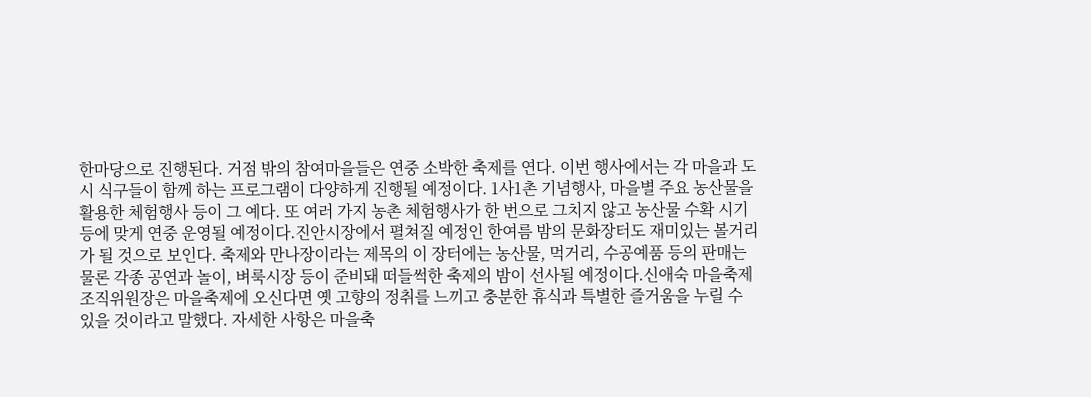한마당으로 진행된다. 거점 밖의 참여마을들은 연중 소박한 축제를 연다. 이번 행사에서는 각 마을과 도시 식구들이 함께 하는 프로그램이 다양하게 진행될 예정이다. 1사1촌 기념행사, 마을별 주요 농산물을 활용한 체험행사 등이 그 예다. 또 여러 가지 농촌 체험행사가 한 번으로 그치지 않고 농산물 수확 시기 등에 맞게 연중 운영될 예정이다.진안시장에서 펼쳐질 예정인 한여름 밤의 문화장터도 재미있는 볼거리가 될 것으로 보인다. 축제와 만나장이라는 제목의 이 장터에는 농산물, 먹거리, 수공예품 등의 판매는 물론 각종 공연과 놀이, 벼룩시장 등이 준비돼 떠들썩한 축제의 밤이 선사될 예정이다.신애숙 마을축제조직위원장은 마을축제에 오신다면 옛 고향의 정취를 느끼고 충분한 휴식과 특별한 즐거움을 누릴 수 있을 것이라고 말했다. 자세한 사항은 마을축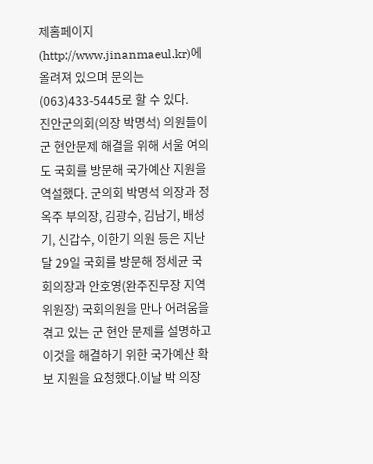제홈페이지(http://www.jinanmaeul.kr)에 올려져 있으며 문의는 (063)433-5445로 할 수 있다.
진안군의회(의장 박명석) 의원들이 군 현안문제 해결을 위해 서울 여의도 국회를 방문해 국가예산 지원을 역설했다. 군의회 박명석 의장과 정옥주 부의장, 김광수, 김남기, 배성기, 신갑수, 이한기 의원 등은 지난달 29일 국회를 방문해 정세균 국회의장과 안호영(완주진무장 지역위원장) 국회의원을 만나 어려움을 겪고 있는 군 현안 문제를 설명하고 이것을 해결하기 위한 국가예산 확보 지원을 요청했다.이날 박 의장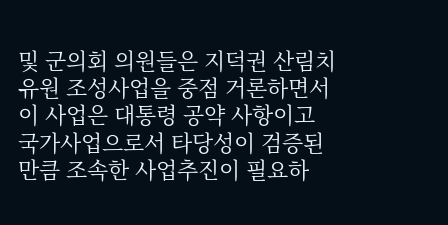및 군의회 의원들은 지덕권 산림치유원 조성사업을 중점 거론하면서 이 사업은 대통령 공약 사항이고 국가사업으로서 타당성이 검증된 만큼 조속한 사업추진이 필요하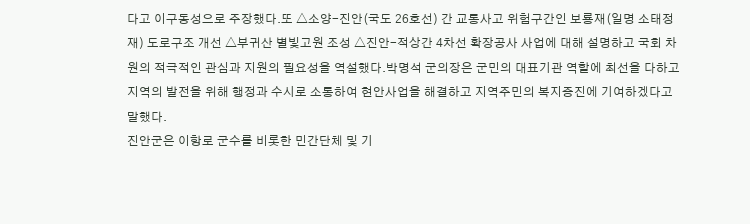다고 이구동성으로 주장했다.또 △소양-진안(국도 26호선) 간 교통사고 위험구간인 보룡재(일명 소태정재) 도로구조 개선 △부귀산 별빛고원 조성 △진안-적상간 4차선 확장공사 사업에 대해 설명하고 국회 차원의 적극적인 관심과 지원의 필요성을 역설했다.박명석 군의장은 군민의 대표기관 역할에 최선을 다하고 지역의 발전을 위해 행정과 수시로 소통하여 현안사업을 해결하고 지역주민의 복지증진에 기여하겠다고 말했다.
진안군은 이항로 군수를 비롯한 민간단체 및 기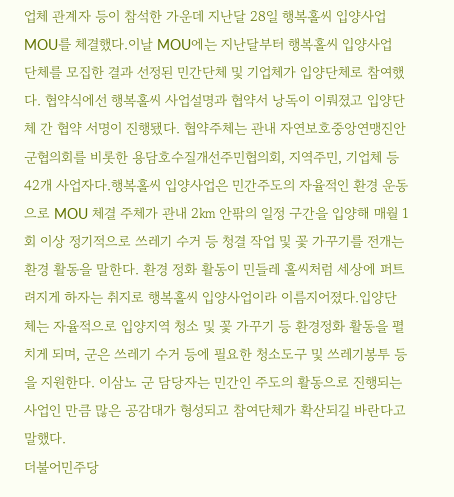업체 관계자 등이 참석한 가운데 지난달 28일 행복홀씨 입양사업 MOU를 체결했다.이날 MOU에는 지난달부터 행복홀씨 입양사업 단체를 모집한 결과 선정된 민간단체 및 기업체가 입양단체로 참여했다. 협약식에선 행복홀씨 사업설명과 협약서 낭독이 이뤄졌고 입양단체 간 협약 서명이 진행됐다. 협약주체는 관내 자연보호중앙연맹진안군협의회를 비롯한 용담호수질개선주민협의회, 지역주민, 기업체 등 42개 사업자다.행복홀씨 입양사업은 민간주도의 자율적인 환경 운동으로 MOU 체결 주체가 관내 2㎞ 안팎의 일정 구간을 입양해 매월 1회 이상 정기적으로 쓰레기 수거 등 청결 작업 및 꽃 가꾸기를 전개는 환경 활동을 말한다. 환경 정화 활동이 민들레 홀씨처럼 세상에 퍼트려지게 하자는 취지로 행복홀씨 입양사업이라 이름지어졌다.입양단체는 자율적으로 입양지역 청소 및 꽃 가꾸기 등 환경정화 활동을 펼치게 되며, 군은 쓰레기 수거 등에 필요한 청소도구 및 쓰레기봉투 등을 지원한다. 이삼노 군 담당자는 민간인 주도의 활동으로 진행되는 사업인 만큼 많은 공감대가 형성되고 참여단체가 확산되길 바란다고 말했다.
더불어민주당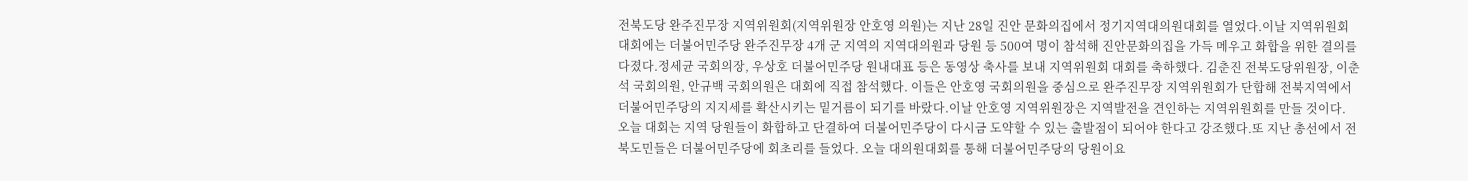전북도당 완주진무장 지역위원회(지역위원장 안호영 의원)는 지난 28일 진안 문화의집에서 정기지역대의원대회를 열었다.이날 지역위원회 대회에는 더불어민주당 완주진무장 4개 군 지역의 지역대의원과 당원 등 500여 명이 참석해 진안문화의집을 가득 메우고 화합을 위한 결의를 다졌다.정세균 국회의장, 우상호 더불어민주당 원내대표 등은 동영상 축사를 보내 지역위원회 대회를 축하했다. 김춘진 전북도당위원장, 이춘석 국회의원, 안규백 국회의원은 대회에 직접 참석했다. 이들은 안호영 국회의원을 중심으로 완주진무장 지역위원회가 단합해 전북지역에서 더불어민주당의 지지세를 확산시키는 밑거름이 되기를 바랐다.이날 안호영 지역위원장은 지역발전을 견인하는 지역위원회를 만들 것이다. 오늘 대회는 지역 당원들이 화합하고 단결하여 더불어민주당이 다시금 도약할 수 있는 출발점이 되어야 한다고 강조했다.또 지난 총선에서 전북도민들은 더불어민주당에 회초리를 들었다. 오늘 대의원대회를 통해 더불어민주당의 당원이요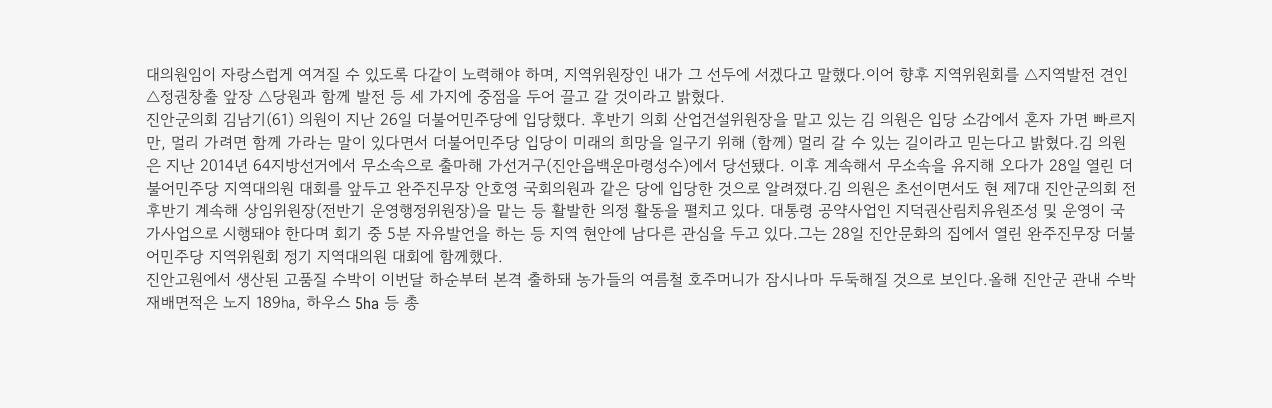대의원임이 자랑스럽게 여겨질 수 있도록 다같이 노력해야 하며, 지역위원장인 내가 그 선두에 서겠다고 말했다.이어 향후 지역위원회를 △지역발전 견인 △정권창출 앞장 △당원과 함께 발전 등 세 가지에 중점을 두어 끌고 갈 것이라고 밝혔다.
진안군의회 김남기(61) 의원이 지난 26일 더불어민주당에 입당했다. 후반기 의회 산업건설위원장을 맡고 있는 김 의원은 입당 소감에서 혼자 가면 빠르지만, 멀리 가려면 함께 가라는 말이 있다면서 더불어민주당 입당이 미래의 희망을 일구기 위해 (함께) 멀리 갈 수 있는 길이라고 믿는다고 밝혔다.김 의원은 지난 2014년 64지방선거에서 무소속으로 출마해 가선거구(진안읍백운마령성수)에서 당선됐다. 이후 계속해서 무소속을 유지해 오다가 28일 열린 더불어민주당 지역대의원 대회를 앞두고 완주진무장 안호영 국회의원과 같은 당에 입당한 것으로 알려졌다.김 의원은 초선이면서도 현 제7대 진안군의회 전후반기 계속해 상임위원장(전반기 운영행정위원장)을 맡는 등 활발한 의정 활동을 펼치고 있다. 대통령 공약사업인 지덕권산림치유원조성 및 운영이 국가사업으로 시행돼야 한다며 회기 중 5분 자유발언을 하는 등 지역 현안에 남다른 관심을 두고 있다.그는 28일 진안문화의 집에서 열린 완주진무장 더불어민주당 지역위원회 정기 지역대의원 대회에 함께했다.
진안고원에서 생산된 고품질 수박이 이번달 하순부터 본격 출하돼 농가들의 여름철 호주머니가 잠시나마 두둑해질 것으로 보인다.올해 진안군 관내 수박 재배면적은 노지 189㏊, 하우스 5ha 등 총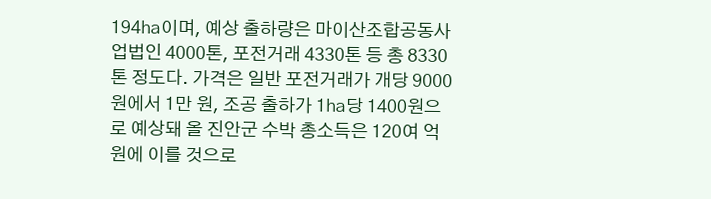194㏊이며, 예상 출하량은 마이산조합공동사업법인 4000톤, 포전거래 4330톤 등 총 8330톤 정도다. 가격은 일반 포전거래가 개당 9000원에서 1만 원, 조공 출하가 1㏊당 1400원으로 예상돼 올 진안군 수박 총소득은 120여 억 원에 이를 것으로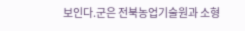보인다.군은 전북농업기술원과 소형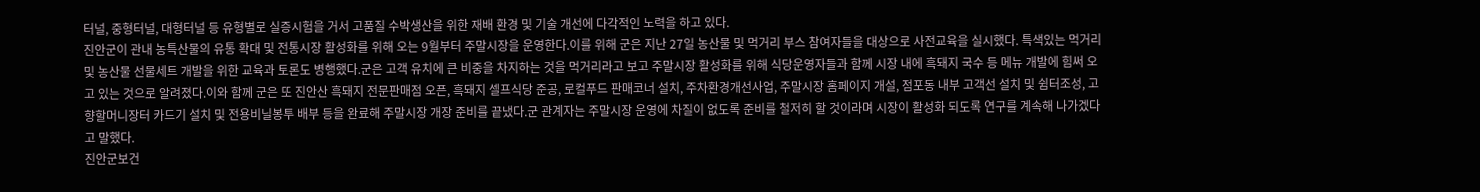터널, 중형터널, 대형터널 등 유형별로 실증시험을 거서 고품질 수박생산을 위한 재배 환경 및 기술 개선에 다각적인 노력을 하고 있다.
진안군이 관내 농특산물의 유통 확대 및 전통시장 활성화를 위해 오는 9월부터 주말시장을 운영한다.이를 위해 군은 지난 27일 농산물 및 먹거리 부스 참여자들을 대상으로 사전교육을 실시했다. 특색있는 먹거리 및 농산물 선물세트 개발을 위한 교육과 토론도 병행했다.군은 고객 유치에 큰 비중을 차지하는 것을 먹거리라고 보고 주말시장 활성화를 위해 식당운영자들과 함께 시장 내에 흑돼지 국수 등 메뉴 개발에 힘써 오고 있는 것으로 알려졌다.이와 함께 군은 또 진안산 흑돼지 전문판매점 오픈, 흑돼지 셀프식당 준공, 로컬푸드 판매코너 설치, 주차환경개선사업, 주말시장 홈페이지 개설, 점포동 내부 고객선 설치 및 쉼터조성, 고향할머니장터 카드기 설치 및 전용비닐봉투 배부 등을 완료해 주말시장 개장 준비를 끝냈다.군 관계자는 주말시장 운영에 차질이 없도록 준비를 철저히 할 것이라며 시장이 활성화 되도록 연구를 계속해 나가겠다고 말했다.
진안군보건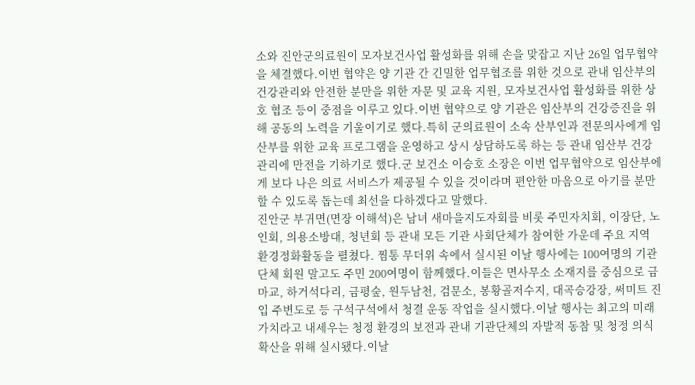소와 진안군의료원이 모자보건사업 활성화를 위해 손을 맞잡고 지난 26일 업무협약을 체결했다.이번 협약은 양 기관 간 긴밀한 업무협조를 위한 것으로 관내 임산부의 건강관리와 안전한 분만을 위한 자문 및 교육 지원, 모자보건사업 활성화를 위한 상호 협조 등이 중점을 이루고 있다.이번 협약으로 양 기관은 임산부의 건강증진을 위해 공동의 노력을 기울이기로 했다.특히 군의료원이 소속 산부인과 전문의사에게 임산부를 위한 교육 프로그램을 운영하고 상시 상담하도록 하는 등 관내 임산부 건강관리에 만전을 기하기로 했다.군 보건소 이승호 소장은 이번 업무협약으로 임산부에게 보다 나은 의료 서비스가 제공될 수 있을 것이라며 편안한 마음으로 아기를 분만할 수 있도록 돕는데 최선을 다하겠다고 말했다.
진안군 부귀면(면장 이해석)은 남녀 새마을지도자회를 비롯 주민자치회, 이장단, 노인회, 의용소방대, 청년회 등 관내 모든 기관 사회단체가 참여한 가운데 주요 지역 환경정화활동을 펼쳤다. 찜통 무더위 속에서 실시된 이날 행사에는 100여명의 기관단체 회원 말고도 주민 200여명이 함께했다.이들은 면사무소 소재지를 중심으로 금마교, 하거석다리, 금평숲, 원두남천, 검문소, 봉황골저수지, 대곡승강장, 써미트 진입 주변도로 등 구석구석에서 청결 운동 작업을 실시했다.이날 행사는 최고의 미래가치라고 내세우는 청정 환경의 보전과 관내 기관단체의 자발적 동참 및 청정 의식 확산을 위해 실시됐다.이날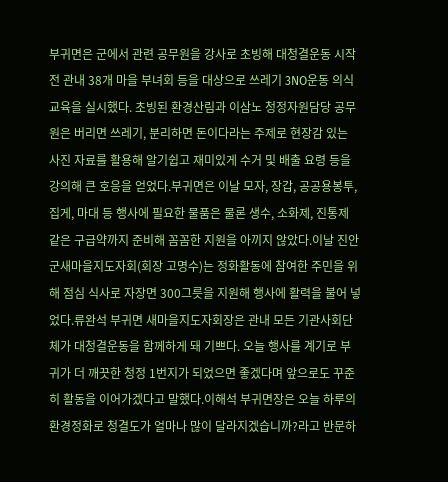부귀면은 군에서 관련 공무원을 강사로 초빙해 대청결운동 시작 전 관내 38개 마을 부녀회 등을 대상으로 쓰레기 3NO운동 의식교육을 실시했다. 초빙된 환경산림과 이삼노 청정자원담당 공무원은 버리면 쓰레기, 분리하면 돈이다라는 주제로 현장감 있는 사진 자료를 활용해 알기쉽고 재미있게 수거 및 배출 요령 등을 강의해 큰 호응을 얻었다.부귀면은 이날 모자, 장갑, 공공용봉투, 집게, 마대 등 행사에 필요한 물품은 물론 생수, 소화제, 진통제 같은 구급약까지 준비해 꼼꼼한 지원을 아끼지 않았다.이날 진안군새마을지도자회(회장 고명수)는 정화활동에 참여한 주민을 위해 점심 식사로 자장면 300그릇을 지원해 행사에 활력을 불어 넣었다.류완석 부귀면 새마을지도자회장은 관내 모든 기관사회단체가 대청결운동을 함께하게 돼 기쁘다. 오늘 행사를 계기로 부귀가 더 깨끗한 청정 1번지가 되었으면 좋겠다며 앞으로도 꾸준히 활동을 이어가겠다고 말했다.이해석 부귀면장은 오늘 하루의 환경정화로 청결도가 얼마나 많이 달라지겠습니까?라고 반문하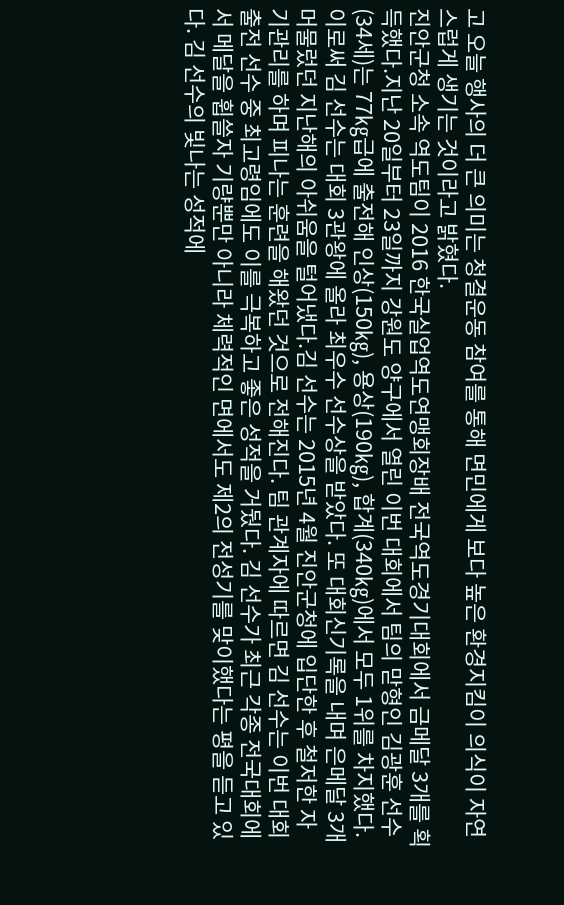고 오늘 행사의 더 큰 의미는 청결운동 참여를 통해 면민에게 보다 높은 환경지킴이 의식이 자연스럽게 생기는 것이라고 밝혔다.
진안군청 소속 역도팀이 2016 한국실업역도연맹회장배 전국역도경기대회에서 금메달 3개를 획득했다.지난 20일부터 23일까지 강원도 양구에서 열린 이번 대회에서 팀의 맏형인 김광훈 선수(34세)는 77㎏급에 출전해 인상(150㎏), 용상(190㎏), 합계(340㎏)에서 모두 1위를 차지했다. 이로써 김 선수는 대회 3관왕에 올라 최우수 선수상을 받았다. 또 대회신기록을 내며 은메달 3개 머물렀던 지난해의 아쉬움을 털어냈다.김 선수는 2015년 4월 진안군청에 입단한 후 철저한 자기관리를 하며 피나는 훈련을 해왔던 것으로 전해진다. 팀 관계자에 따르면 김 선수는 이번 대회 출전 선수 중 최고령임에도 이를 극복하고 좋은 성적을 거뒀다. 김 선수가 최근 각종 전국대회에서 메달을 휩쓸자 기량뿐만 아니라 체력적인 면에서도 제2의 전성기를 맞이했다는 평을 듣고 있다. 김 선수의 빛나는 성적에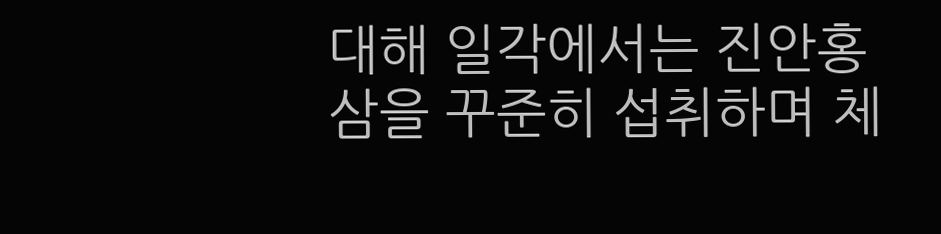대해 일각에서는 진안홍삼을 꾸준히 섭취하며 체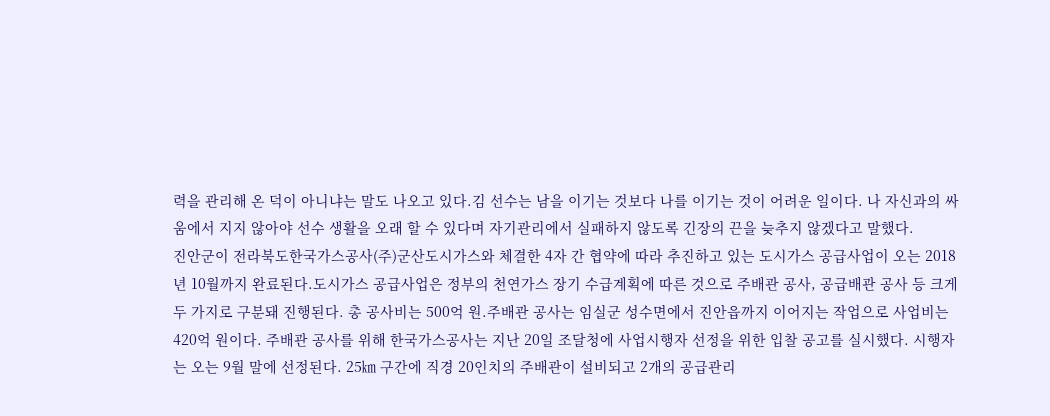력을 관리해 온 덕이 아니냐는 말도 나오고 있다.김 선수는 남을 이기는 것보다 나를 이기는 것이 어려운 일이다. 나 자신과의 싸움에서 지지 않아야 선수 생활을 오래 할 수 있다며 자기관리에서 실패하지 않도록 긴장의 끈을 늦추지 않겠다고 말했다.
진안군이 전라북도한국가스공사(주)군산도시가스와 체결한 4자 간 협약에 따라 추진하고 있는 도시가스 공급사업이 오는 2018년 10월까지 완료된다.도시가스 공급사업은 정부의 천연가스 장기 수급계획에 따른 것으로 주배관 공사, 공급배관 공사 등 크게 두 가지로 구분돼 진행된다. 총 공사비는 500억 원.주배관 공사는 임실군 성수면에서 진안읍까지 이어지는 작업으로 사업비는 420억 원이다. 주배관 공사를 위해 한국가스공사는 지난 20일 조달청에 사업시행자 선정을 위한 입찰 공고를 실시했다. 시행자는 오는 9월 말에 선정된다. 25㎞ 구간에 직경 20인치의 주배관이 설비되고 2개의 공급관리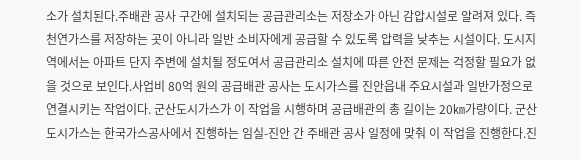소가 설치된다.주배관 공사 구간에 설치되는 공급관리소는 저장소가 아닌 감압시설로 알려져 있다. 즉 천연가스를 저장하는 곳이 아니라 일반 소비자에게 공급할 수 있도록 압력을 낮추는 시설이다. 도시지역에서는 아파트 단지 주변에 설치될 정도여서 공급관리소 설치에 따른 안전 문제는 걱정할 필요가 없을 것으로 보인다.사업비 80억 원의 공급배관 공사는 도시가스를 진안읍내 주요시설과 일반가정으로 연결시키는 작업이다. 군산도시가스가 이 작업을 시행하며 공급배관의 총 길이는 20㎞가량이다. 군산도시가스는 한국가스공사에서 진행하는 임실-진안 간 주배관 공사 일정에 맞춰 이 작업을 진행한다.진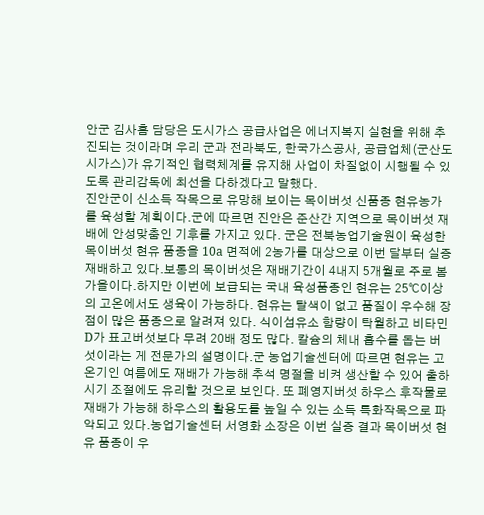안군 김사흠 담당은 도시가스 공급사업은 에너지복지 실현을 위해 추진되는 것이라며 우리 군과 전라북도, 한국가스공사, 공급업체(군산도시가스)가 유기적인 협력체계를 유지해 사업이 차질없이 시행될 수 있도록 관리감독에 최선을 다하겠다고 말했다.
진안군이 신소득 작목으로 유망해 보이는 목이버섯 신품종 현유농가를 육성할 계획이다.군에 따르면 진안은 준산간 지역으로 목이버섯 재배에 안성맞춤인 기후를 가지고 있다. 군은 전북농업기술원이 육성한 목이버섯 현유 품종을 10a 면적에 2농가를 대상으로 이번 달부터 실증 재배하고 있다.보통의 목이버섯은 재배기간이 4내지 5개월로 주로 봄가을이다.하지만 이번에 보급되는 국내 육성품종인 현유는 25℃이상의 고온에서도 생육이 가능하다. 현유는 탈색이 없고 품질이 우수해 장점이 많은 품종으로 알려져 있다. 식이섬유소 함량이 탁월하고 비타민D가 표고버섯보다 무려 20배 정도 많다. 칼슘의 체내 흡수를 돕는 버섯이라는 게 전문가의 설명이다.군 농업기술센터에 따르면 현유는 고온기인 여름에도 재배가 가능해 추석 명절을 비켜 생산할 수 있어 출하시기 조절에도 유리할 것으로 보인다. 또 폐영지버섯 하우스 후작물로 재배가 가능해 하우스의 활용도를 높일 수 있는 소득 특화작목으로 파악되고 있다.농업기술센터 서영화 소장은 이번 실증 결과 목이버섯 현유 품종이 우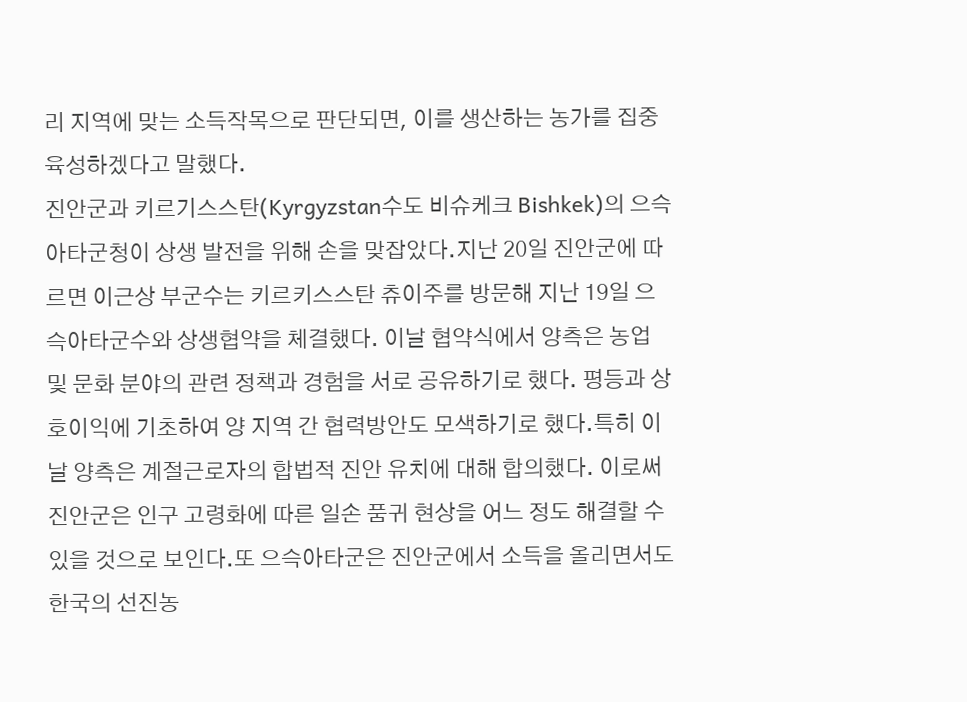리 지역에 맞는 소득작목으로 판단되면, 이를 생산하는 농가를 집중 육성하겠다고 말했다.
진안군과 키르기스스탄(Kyrgyzstan수도 비슈케크 Bishkek)의 으슥아타군청이 상생 발전을 위해 손을 맞잡았다.지난 20일 진안군에 따르면 이근상 부군수는 키르키스스탄 츄이주를 방문해 지난 19일 으슥아타군수와 상생협약을 체결했다. 이날 협약식에서 양측은 농업 및 문화 분야의 관련 정책과 경험을 서로 공유하기로 했다. 평등과 상호이익에 기초하여 양 지역 간 협력방안도 모색하기로 했다.특히 이날 양측은 계절근로자의 합법적 진안 유치에 대해 합의했다. 이로써 진안군은 인구 고령화에 따른 일손 품귀 현상을 어느 정도 해결할 수 있을 것으로 보인다.또 으슥아타군은 진안군에서 소득을 올리면서도 한국의 선진농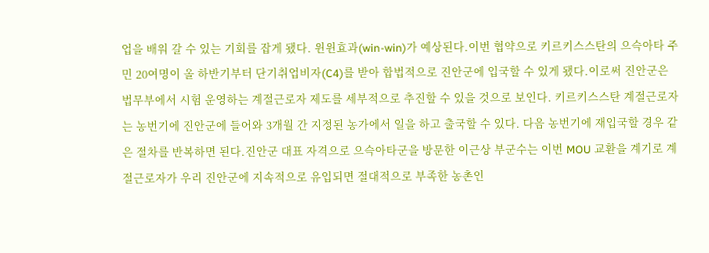업을 배워 갈 수 있는 기회를 잡게 됐다. 윈윈효과(win-win)가 예상된다.이번 협약으로 키르키스스탄의 으슥아타 주민 20여명이 올 하반기부터 단기취업비자(C4)를 받아 합법적으로 진안군에 입국할 수 있게 됐다.이로써 진안군은 법무부에서 시험 운영하는 계절근로자 제도를 세부적으로 추진할 수 있을 것으로 보인다. 키르키스스탄 계절근로자는 농번기에 진안군에 들어와 3개월 간 지정된 농가에서 일을 하고 출국할 수 있다. 다음 농번기에 재입국할 경우 같은 절차를 반복하면 된다.진안군 대표 자격으로 으슥아타군을 방문한 이근상 부군수는 이번 MOU 교환을 계기로 계절근로자가 우리 진안군에 지속적으로 유입되면 절대적으로 부족한 농촌인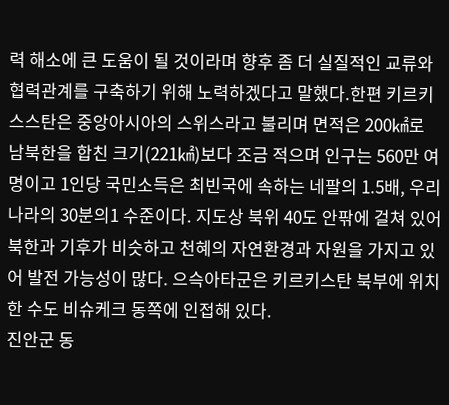력 해소에 큰 도움이 될 것이라며 향후 좀 더 실질적인 교류와 협력관계를 구축하기 위해 노력하겠다고 말했다.한편 키르키스스탄은 중앙아시아의 스위스라고 불리며 면적은 200㎢로 남북한을 합친 크기(221㎢)보다 조금 적으며 인구는 560만 여명이고 1인당 국민소득은 최빈국에 속하는 네팔의 1.5배, 우리나라의 30분의1 수준이다. 지도상 북위 40도 안팎에 걸쳐 있어 북한과 기후가 비슷하고 천혜의 자연환경과 자원을 가지고 있어 발전 가능성이 많다. 으슥아타군은 키르키스탄 북부에 위치한 수도 비슈케크 동쪽에 인접해 있다.
진안군 동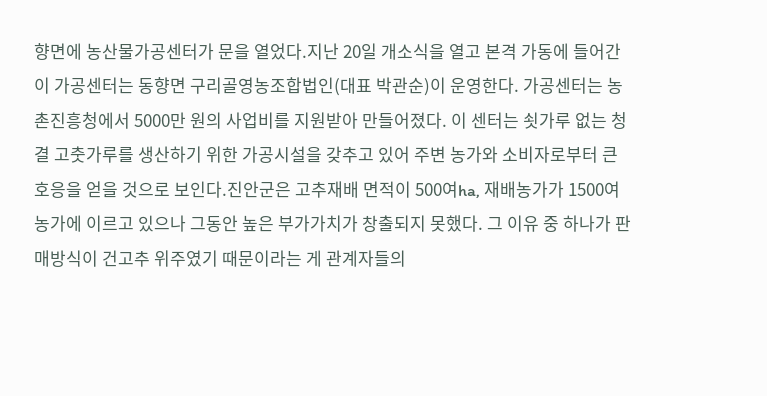향면에 농산물가공센터가 문을 열었다.지난 20일 개소식을 열고 본격 가동에 들어간 이 가공센터는 동향면 구리골영농조합법인(대표 박관순)이 운영한다. 가공센터는 농촌진흥청에서 5000만 원의 사업비를 지원받아 만들어졌다. 이 센터는 쇳가루 없는 청결 고춧가루를 생산하기 위한 가공시설을 갖추고 있어 주변 농가와 소비자로부터 큰 호응을 얻을 것으로 보인다.진안군은 고추재배 면적이 500여ha, 재배농가가 1500여 농가에 이르고 있으나 그동안 높은 부가가치가 창출되지 못했다. 그 이유 중 하나가 판매방식이 건고추 위주였기 때문이라는 게 관계자들의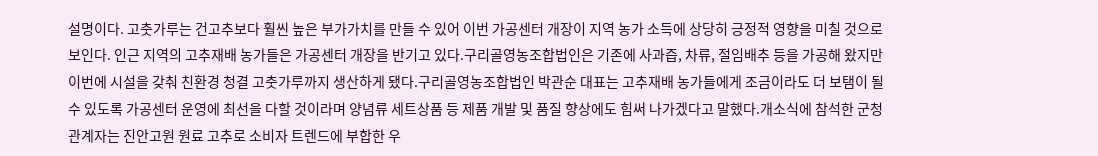설명이다. 고춧가루는 건고추보다 훨씬 높은 부가가치를 만들 수 있어 이번 가공센터 개장이 지역 농가 소득에 상당히 긍정적 영향을 미칠 것으로 보인다. 인근 지역의 고추재배 농가들은 가공센터 개장을 반기고 있다.구리골영농조합법인은 기존에 사과즙, 차류, 절임배추 등을 가공해 왔지만 이번에 시설을 갖춰 친환경 청결 고춧가루까지 생산하게 됐다.구리골영농조합법인 박관순 대표는 고추재배 농가들에게 조금이라도 더 보탬이 될 수 있도록 가공센터 운영에 최선을 다할 것이라며 양념류 세트상품 등 제품 개발 및 품질 향상에도 힘써 나가겠다고 말했다.개소식에 참석한 군청 관계자는 진안고원 원료 고추로 소비자 트렌드에 부합한 우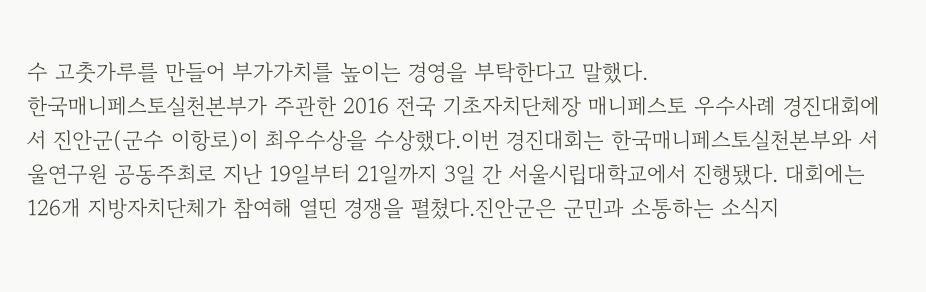수 고춧가루를 만들어 부가가치를 높이는 경영을 부탁한다고 말했다.
한국매니페스토실천본부가 주관한 2016 전국 기초자치단체장 매니페스토 우수사례 경진대회에서 진안군(군수 이항로)이 최우수상을 수상했다.이번 경진대회는 한국매니페스토실천본부와 서울연구원 공동주최로 지난 19일부터 21일까지 3일 간 서울시립대학교에서 진행됐다. 대회에는 126개 지방자치단체가 참여해 열띤 경쟁을 펼쳤다.진안군은 군민과 소통하는 소식지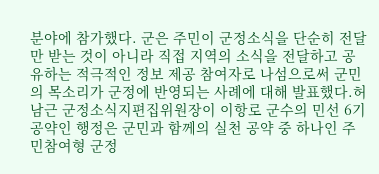분야에 참가했다. 군은 주민이 군정소식을 단순히 전달만 받는 것이 아니라 직접 지역의 소식을 전달하고 공유하는 적극적인 정보 제공 참여자로 나섬으로써 군민의 목소리가 군정에 반영되는 사례에 대해 발표했다.허남근 군정소식지편집위원장이 이항로 군수의 민선 6기 공약인 행정은 군민과 함께의 실천 공약 중 하나인 주민참여형 군정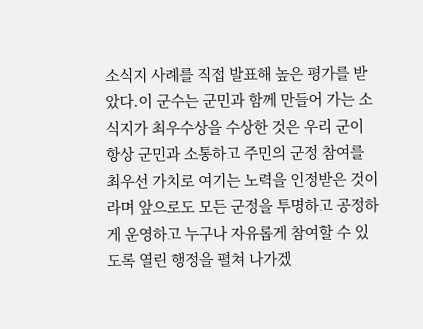소식지 사례를 직접 발표해 높은 평가를 받았다.이 군수는 군민과 함께 만들어 가는 소식지가 최우수상을 수상한 것은 우리 군이 항상 군민과 소통하고 주민의 군정 참여를 최우선 가치로 여기는 노력을 인정받은 것이라며 앞으로도 모든 군정을 투명하고 공정하게 운영하고 누구나 자유롭게 참여할 수 있도록 열린 행정을 펼쳐 나가겠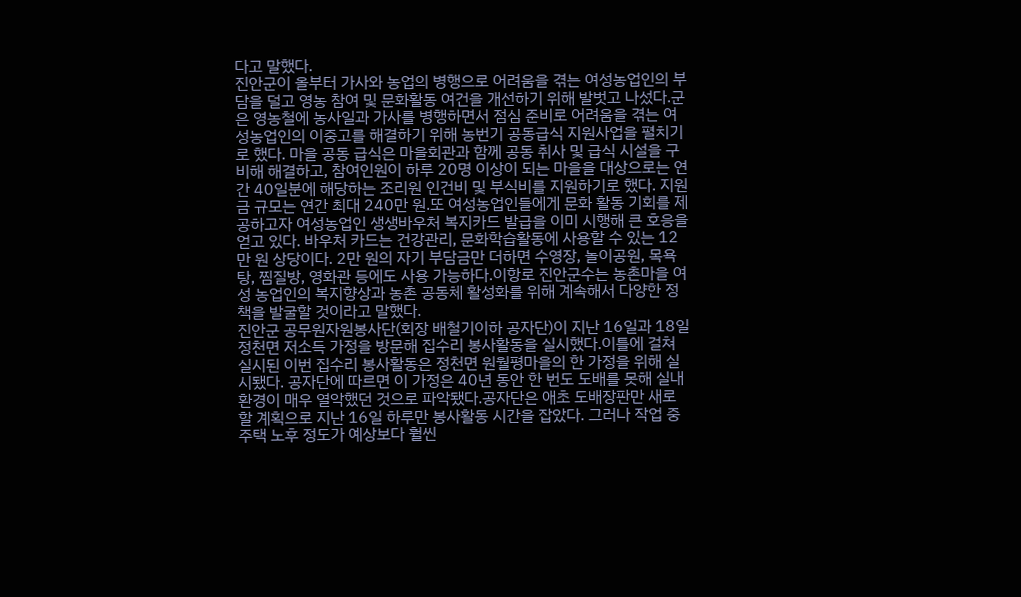다고 말했다.
진안군이 올부터 가사와 농업의 병행으로 어려움을 겪는 여성농업인의 부담을 덜고 영농 참여 및 문화활동 여건을 개선하기 위해 발벗고 나섰다.군은 영농철에 농사일과 가사를 병행하면서 점심 준비로 어려움을 겪는 여성농업인의 이중고를 해결하기 위해 농번기 공동급식 지원사업을 펼치기로 했다. 마을 공동 급식은 마을회관과 함께 공동 취사 및 급식 시설을 구비해 해결하고, 참여인원이 하루 20명 이상이 되는 마을을 대상으로는 연간 40일분에 해당하는 조리원 인건비 및 부식비를 지원하기로 했다. 지원금 규모는 연간 최대 240만 원.또 여성농업인들에게 문화 활동 기회를 제공하고자 여성농업인 생생바우처 복지카드 발급을 이미 시행해 큰 호응을 얻고 있다. 바우처 카드는 건강관리, 문화학습활동에 사용할 수 있는 12만 원 상당이다. 2만 원의 자기 부담금만 더하면 수영장, 놀이공원, 목욕탕, 찜질방, 영화관 등에도 사용 가능하다.이항로 진안군수는 농촌마을 여성 농업인의 복지향상과 농촌 공동체 활성화를 위해 계속해서 다양한 정책을 발굴할 것이라고 말했다.
진안군 공무원자원봉사단(회장 배철기이하 공자단)이 지난 16일과 18일 정천면 저소득 가정을 방문해 집수리 봉사활동을 실시했다.이틀에 걸쳐 실시된 이번 집수리 봉사활동은 정천면 원월평마을의 한 가정을 위해 실시됐다. 공자단에 따르면 이 가정은 40년 동안 한 번도 도배를 못해 실내 환경이 매우 열악했던 것으로 파악됐다.공자단은 애초 도배장판만 새로 할 계획으로 지난 16일 하루만 봉사활동 시간을 잡았다. 그러나 작업 중 주택 노후 정도가 예상보다 훨씬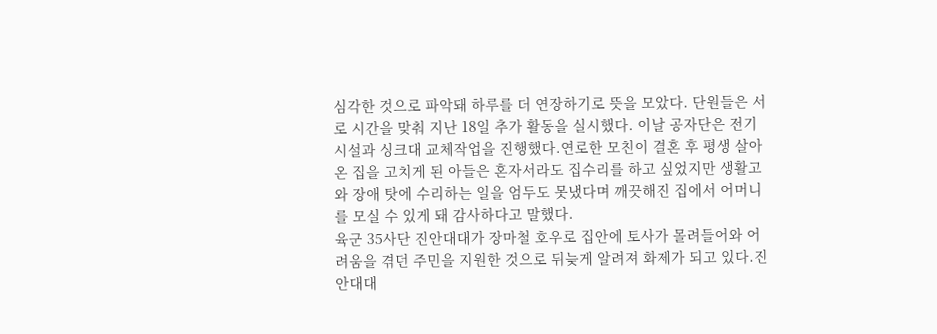심각한 것으로 파악돼 하루를 더 연장하기로 뜻을 모았다. 단원들은 서로 시간을 맞춰 지난 18일 추가 활동을 실시했다. 이날 공자단은 전기시설과 싱크대 교체작업을 진행했다.연로한 모친이 결혼 후 평생 살아온 집을 고치게 된 아들은 혼자서라도 집수리를 하고 싶었지만 생활고와 장애 탓에 수리하는 일을 엄두도 못냈다며 깨끗해진 집에서 어머니를 모실 수 있게 돼 감사하다고 말했다.
육군 35사단 진안대대가 장마철 호우로 집안에 토사가 몰려들어와 어려움을 겪던 주민을 지원한 것으로 뒤늦게 알려져 화제가 되고 있다.진안대대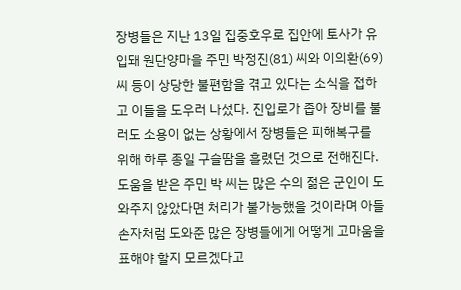장병들은 지난 13일 집중호우로 집안에 토사가 유입돼 원단양마을 주민 박정진(81) 씨와 이의환(69) 씨 등이 상당한 불편함을 겪고 있다는 소식을 접하고 이들을 도우러 나섰다. 진입로가 좁아 장비를 불러도 소용이 없는 상황에서 장병들은 피해복구를 위해 하루 종일 구슬땀을 흘렸던 것으로 전해진다.도움을 받은 주민 박 씨는 많은 수의 젊은 군인이 도와주지 않았다면 처리가 불가능했을 것이라며 아들손자처럼 도와준 많은 장병들에게 어떻게 고마움을 표해야 할지 모르겠다고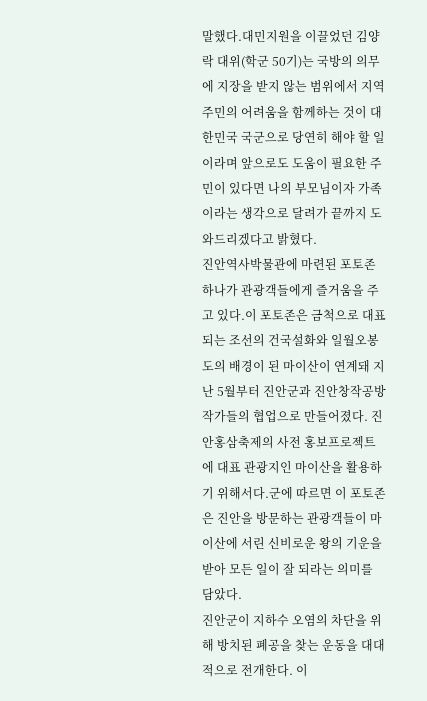말했다.대민지원을 이끌었던 김양락 대위(학군 50기)는 국방의 의무에 지장을 받지 않는 범위에서 지역 주민의 어려움을 함께하는 것이 대한민국 국군으로 당연히 해야 할 일이라며 앞으로도 도움이 필요한 주민이 있다면 나의 부모님이자 가족이라는 생각으로 달려가 끝까지 도와드리겠다고 밝혔다.
진안역사박물관에 마련된 포토존 하나가 관광객들에게 즐거움을 주고 있다.이 포토존은 금척으로 대표되는 조선의 건국설화와 일월오봉도의 배경이 된 마이산이 연계돼 지난 5월부터 진안군과 진안창작공방 작가들의 협업으로 만들어졌다. 진안홍삼축제의 사전 홍보프로젝트에 대표 관광지인 마이산을 활용하기 위해서다.군에 따르면 이 포토존은 진안을 방문하는 관광객들이 마이산에 서린 신비로운 왕의 기운을 받아 모든 일이 잘 되라는 의미를 담았다.
진안군이 지하수 오염의 차단을 위해 방치된 폐공을 찾는 운동을 대대적으로 전개한다. 이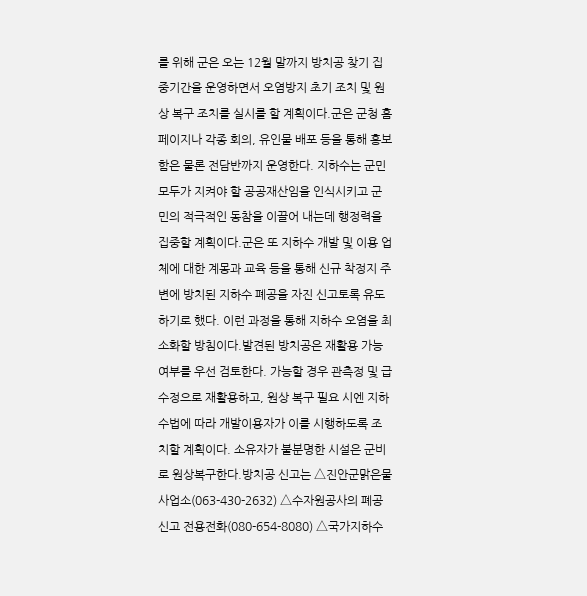를 위해 군은 오는 12월 말까지 방치공 찾기 집중기간을 운영하면서 오염방지 초기 조치 및 원상 복구 조치를 실시를 할 계획이다.군은 군청 홈페이지나 각종 회의, 유인물 배포 등을 통해 홍보함은 물론 전담반까지 운영한다. 지하수는 군민 모두가 지켜야 할 공공재산임을 인식시키고 군민의 적극적인 동참을 이끌어 내는데 행정력을 집중할 계획이다.군은 또 지하수 개발 및 이용 업체에 대한 계몽과 교육 등을 통해 신규 착정지 주변에 방치된 지하수 폐공을 자진 신고토록 유도하기로 했다. 이런 과정을 통해 지하수 오염을 최소화할 방침이다.발견된 방치공은 재활용 가능 여부를 우선 검토한다. 가능할 경우 관측정 및 급수정으로 재활용하고, 원상 복구 필요 시엔 지하수법에 따라 개발이용자가 이를 시행하도록 조치할 계획이다. 소유자가 불분명한 시설은 군비로 원상복구한다.방치공 신고는 △진안군맑은물사업소(063-430-2632) △수자원공사의 폐공 신고 전용전화(080-654-8080) △국가지하수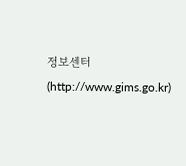정보센터(http://www.gims.go.kr)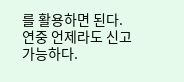를 활용하면 된다. 연중 언제라도 신고 가능하다.